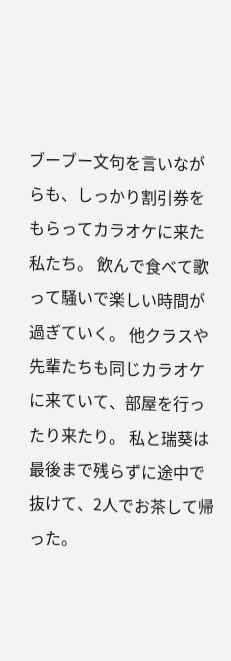ブーブー文句を言いながらも、しっかり割引券をもらってカラオケに来た私たち。 飲んで食べて歌って騒いで楽しい時間が過ぎていく。 他クラスや先輩たちも同じカラオケに来ていて、部屋を行ったり来たり。 私と瑞葵は最後まで残らずに途中で抜けて、2人でお茶して帰った。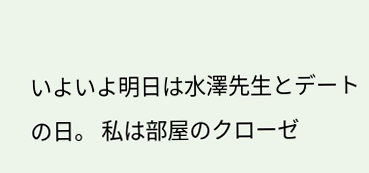いよいよ明日は水澤先生とデートの日。 私は部屋のクローゼ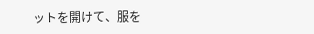ットを開けて、服を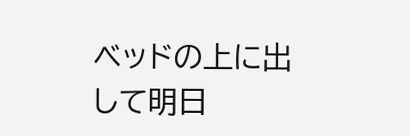ベッドの上に出して明日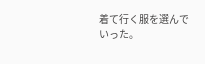着て行く服を選んでいった。